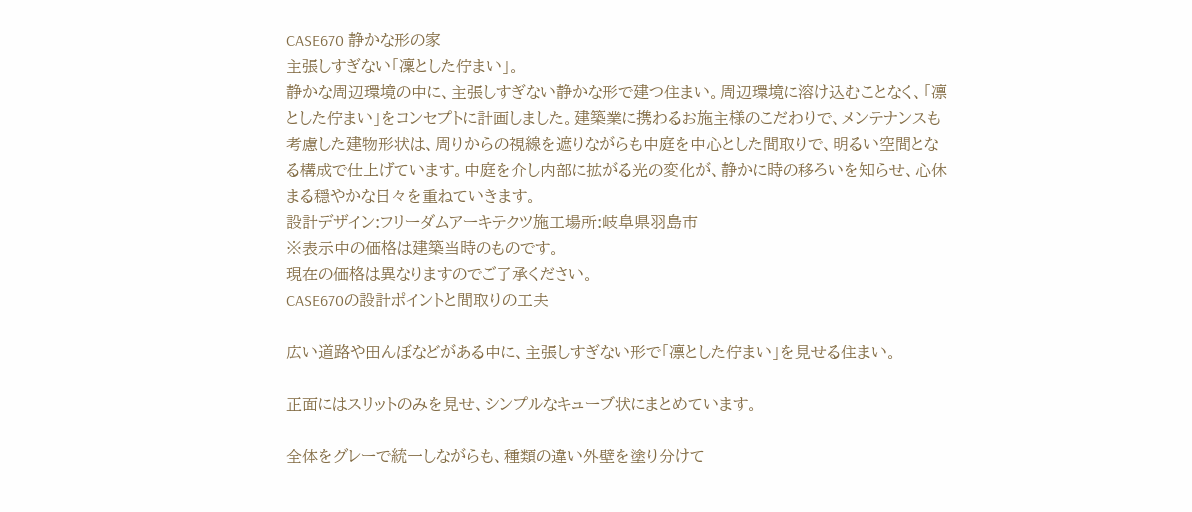CASE670 静かな形の家
主張しすぎない「凜とした佇まい」。
静かな周辺環境の中に、主張しすぎない静かな形で建つ住まい。周辺環境に溶け込むことなく、「凛とした佇まい」をコンセプトに計画しました。建築業に携わるお施主様のこだわりで、メンテナンスも考慮した建物形状は、周りからの視線を遮りながらも中庭を中心とした間取りで、明るい空間となる構成で仕上げています。中庭を介し内部に拡がる光の変化が、静かに時の移ろいを知らせ、心休まる穏やかな日々を重ねていきます。
設計デザイン:フリーダムアーキテクツ施工場所:岐阜県羽島市
※表示中の価格は建築当時のものです。
現在の価格は異なりますのでご了承ください。
CASE670の設計ポイントと間取りの工夫

広い道路や田んぼなどがある中に、主張しすぎない形で「凛とした佇まい」を見せる住まい。

正面にはスリットのみを見せ、シンプルなキューブ状にまとめています。

全体をグレーで統一しながらも、種類の違い外壁を塗り分けて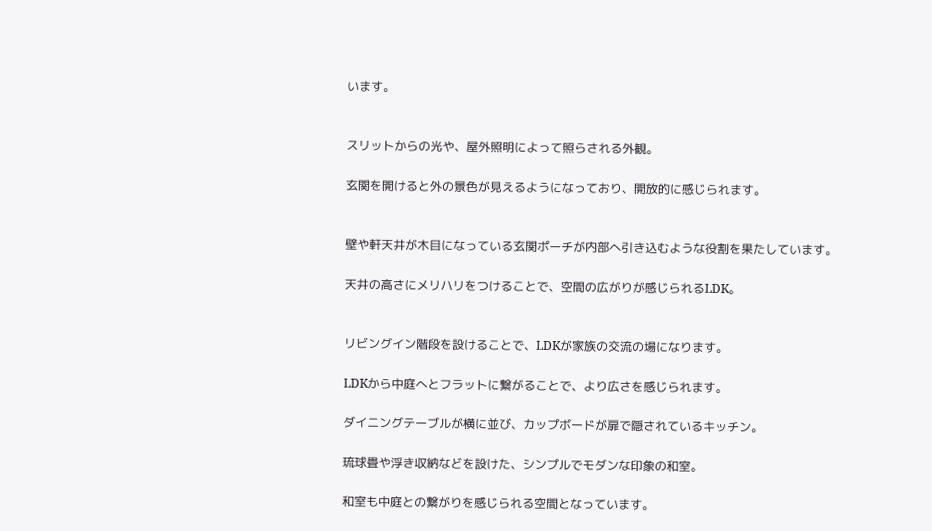います。


スリットからの光や、屋外照明によって照らされる外観。

玄関を開けると外の景色が見えるようになっており、開放的に感じられます。


壁や軒天井が木目になっている玄関ポーチが内部へ引き込むような役割を果たしています。

天井の高さにメリハリをつけることで、空間の広がりが感じられるLDK。


リビングイン階段を設けることで、LDKが家族の交流の場になります。

LDKから中庭へとフラットに繋がることで、より広さを感じられます。

ダイニングテーブルが横に並び、カップボードが扉で隠されているキッチン。

琉球畳や浮き収納などを設けた、シンプルでモダンな印象の和室。

和室も中庭との繋がりを感じられる空間となっています。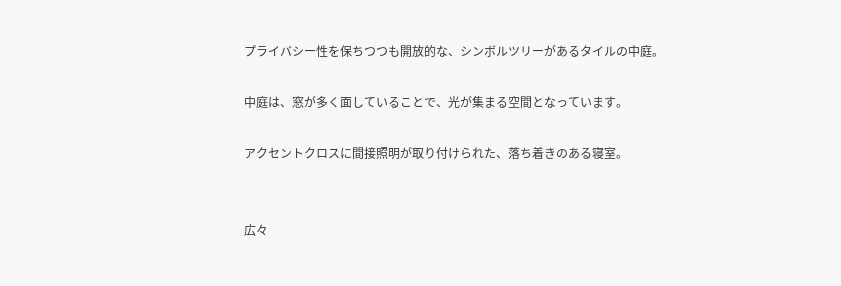プライバシー性を保ちつつも開放的な、シンボルツリーがあるタイルの中庭。

中庭は、窓が多く面していることで、光が集まる空間となっています。

アクセントクロスに間接照明が取り付けられた、落ち着きのある寝室。


広々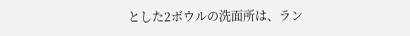とした2ボウルの洗面所は、ラン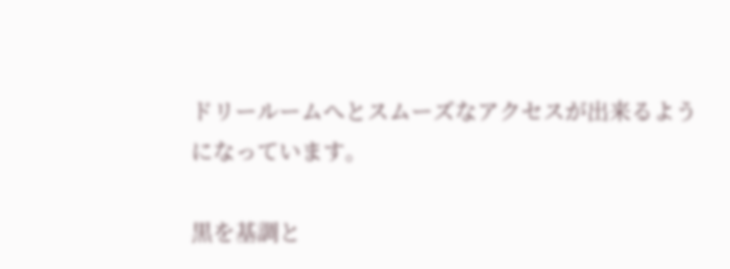ドリールームへとスムーズなアクセスが出来るようになっています。

黒を基調と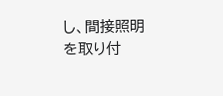し、間接照明を取り付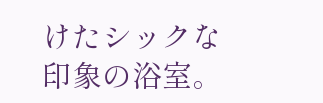けたシックな印象の浴室。